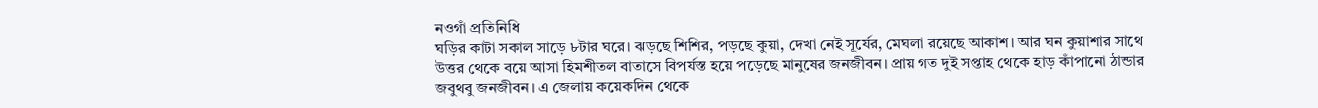নওগাঁ প্রতিনিধি
ঘড়ির কাটা সকাল সাড়ে ৮টার ঘরে। ঝড়ছে শিশির, পড়ছে কুয়া, দেখা নেই সূর্যের, মেঘলা রয়েছে আকাশ। আর ঘন কুয়াশার সাথে উত্তর থেকে বয়ে আসা হিমশীতল বাতাসে বিপর্যস্ত হয়ে পড়েছে মানুষের জনজীবন। প্রায় গত দুই সপ্তাহ থেকে হাড় কাঁপানো ঠান্ডার জবুথবু জনজীবন। এ জেলায় কয়েকদিন থেকে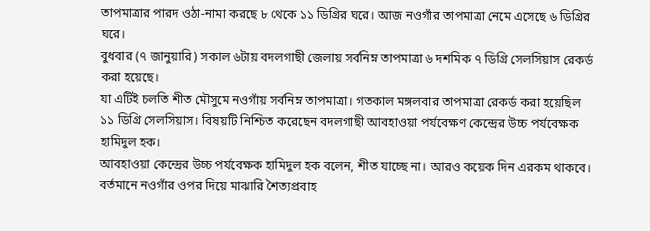তাপমাত্রার পারদ ওঠা-নামা করছে ৮ থেকে ১১ ডিগ্রির ঘরে। আজ নওগাঁর তাপমাত্রা নেমে এসেছে ৬ ডিগ্রির ঘরে।
বুধবার (৭ জানুয়ারি) সকাল ৬টায় বদলগাছী জেলায় সর্বনিম্ন তাপমাত্রা ৬ দশমিক ৭ ডিগ্রি সেলসিয়াস রেকর্ড করা হয়েছে।
যা এটিই চলতি শীত মৌসুমে নওগাঁয় সর্বনিম্ন তাপমাত্রা। গতকাল মঙ্গলবার তাপমাত্রা রেকর্ড করা হয়েছিল ১১ ডিগ্রি সেলসিয়াস। বিষয়টি নিশ্চিত করেছেন বদলগাছী আবহাওয়া পর্যবেক্ষণ কেন্দ্রের উচ্চ পর্যবেক্ষক হামিদুল হক।
আবহাওয়া কেন্দ্রের উচ্চ পর্যবেক্ষক হামিদুল হক বলেন, শীত যাচ্ছে না। আরও কয়েক দিন এরকম থাকবে। বর্তমানে নওগাঁর ওপর দিয়ে মাঝারি শৈত্যপ্রবাহ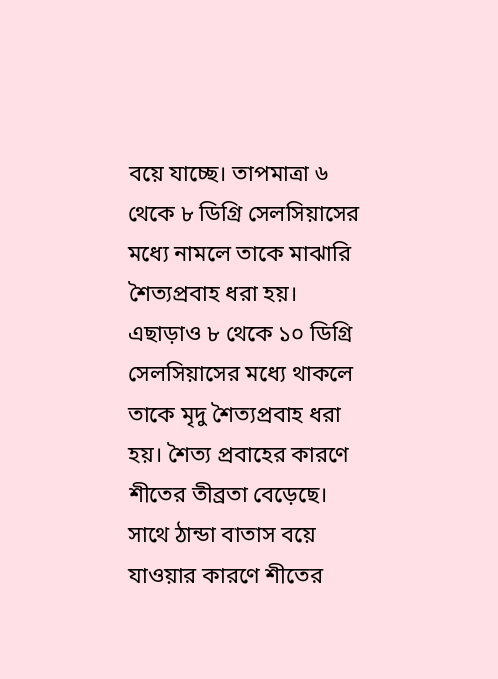বয়ে যাচ্ছে। তাপমাত্রা ৬ থেকে ৮ ডিগ্রি সেলসিয়াসের মধ্যে নামলে তাকে মাঝারি শৈত্যপ্রবাহ ধরা হয়। এছাড়াও ৮ থেকে ১০ ডিগ্রি সেলসিয়াসের মধ্যে থাকলে তাকে মৃদু শৈত্যপ্রবাহ ধরা হয়। শৈত্য প্রবাহের কারণে শীতের তীব্রতা বেড়েছে। সাথে ঠান্ডা বাতাস বয়ে যাওয়ার কারণে শীতের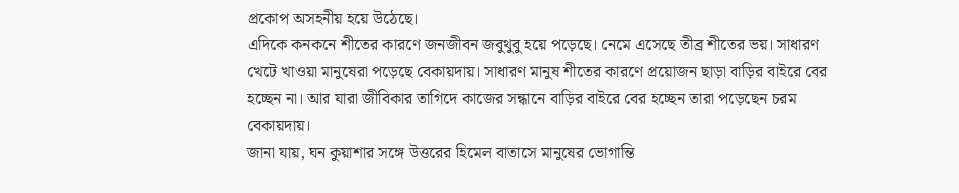প্রকোপ অসহনীয় হয়ে উঠেছে।
এদিকে কনকনে শীতের কারণে জনজীবন জবুথুবু হয়ে পড়েছে। নেমে এসেছে তীব্র শীতের ভয়। সাধারণ খেটে খাওয়া মানুষেরা পড়েছে বেকায়দায়। সাধারণ মানুষ শীতের কারণে প্রয়োজন ছাড়া বাড়ির বাইরে বের হচ্ছেন না। আর যারা জীবিকার তাগিদে কাজের সন্ধানে বাড়ির বাইরে বের হচ্ছেন তারা পড়েছেন চরম বেকায়দায়।
জানা যায়, ঘন কুয়াশার সঙ্গে উত্তরের হিমেল বাতাসে মানুষের ভোগান্তি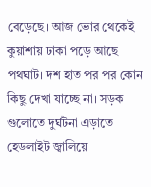বেড়েছে। আজ ভোর থেকেই কুয়াশায় ঢাকা পড়ে আছে পথঘাট। দশ হাত পর পর কোন কিছু দেখা যাচ্ছে না। সড়ক গুলোতে দুর্ঘটনা এড়াতে হেডলাইট জ্বালিয়ে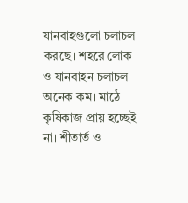যানবাহগুলো চলাচল করছে। শহরে লোক ও যানবাহন চলাচল অনেক কম। মাঠে কৃষিকাজ প্রায় হচ্ছেই না। শীতার্ত ও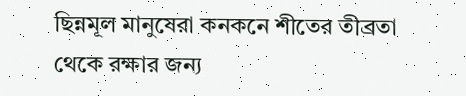ছিন্নমূল মানুষেরা কনকনে শীতের তীব্রতা থেকে রক্ষার জন্য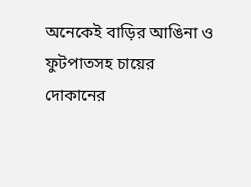অনেকেই বাড়ির আঙিনা ও ফুটপাতসহ চায়ের দোকানের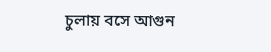চুলায় বসে আগুন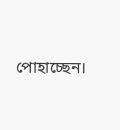পোহাচ্ছেন।